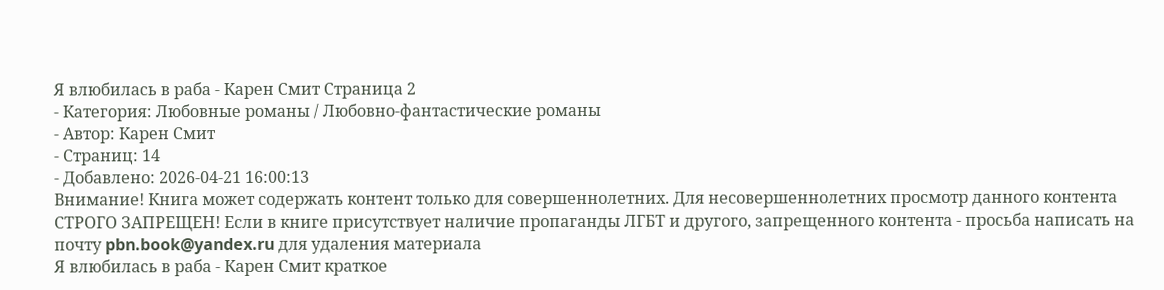Я влюбилась в раба - Карен Смит Страница 2
- Категория: Любовные романы / Любовно-фантастические романы
- Автор: Карен Смит
- Страниц: 14
- Добавлено: 2026-04-21 16:00:13
Внимание! Книга может содержать контент только для совершеннолетних. Для несовершеннолетних просмотр данного контента СТРОГО ЗАПРЕЩЕН! Если в книге присутствует наличие пропаганды ЛГБТ и другого, запрещенного контента - просьба написать на почту pbn.book@yandex.ru для удаления материала
Я влюбилась в раба - Карен Смит краткое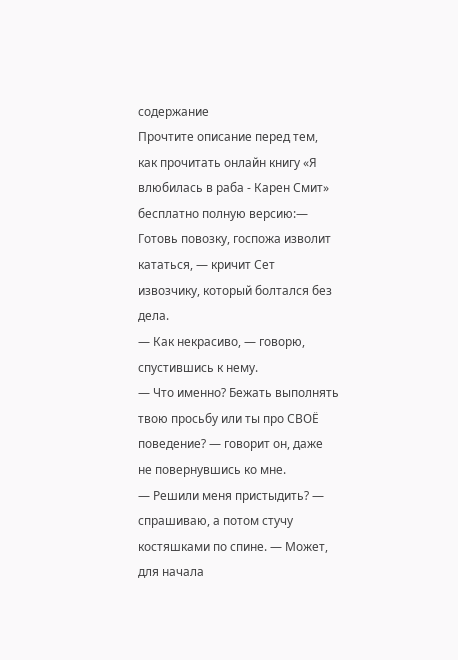содержание
Прочтите описание перед тем, как прочитать онлайн книгу «Я влюбилась в раба - Карен Смит» бесплатно полную версию:— Готовь повозку, госпожа изволит кататься, — кричит Сет извозчику, который болтался без дела.
— Как некрасиво, — говорю, спустившись к нему.
— Что именно? Бежать выполнять твою просьбу или ты про СВОЁ поведение? — говорит он, даже не повернувшись ко мне.
— Решили меня пристыдить? — спрашиваю, а потом стучу костяшками по спине. — Может, для начала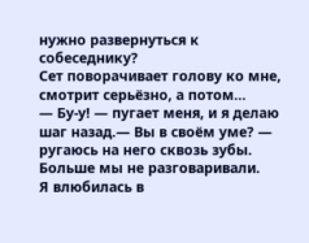нужно развернуться к собеседнику?
Сет поворачивает голову ко мне, смотрит серьёзно, а потом…
— Бу-у! — пугает меня, и я делаю шаг назад.— Вы в своём уме? — ругаюсь на него сквозь зубы.
Больше мы не разговаривали.
Я влюбилась в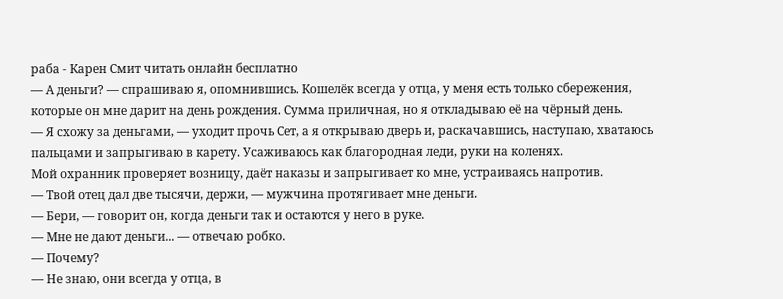раба - Карен Смит читать онлайн бесплатно
— А деньги? — спрашиваю я, опомнившись. Кошелёк всегда у отца, у меня есть только сбережения, которые он мне дарит на день рождения. Сумма приличная, но я откладываю её на чёрный день.
— Я схожу за деньгами, — уходит прочь Сет, а я открываю дверь и, раскачавшись, наступаю, хватаюсь пальцами и запрыгиваю в карету. Усаживаюсь как благородная леди, руки на коленях.
Мой охранник проверяет возницу, даёт наказы и запрыгивает ко мне, устраиваясь напротив.
— Твой отец дал две тысячи, держи, — мужчина протягивает мне деньги.
— Бери, — говорит он, когда деньги так и остаются у него в руке.
— Мне не дают деньги... — отвечаю робко.
— Почему?
— Не знаю, они всегда у отца, в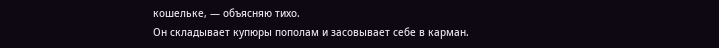кошельке, — объясняю тихо.
Он складывает купюры пополам и засовывает себе в карман.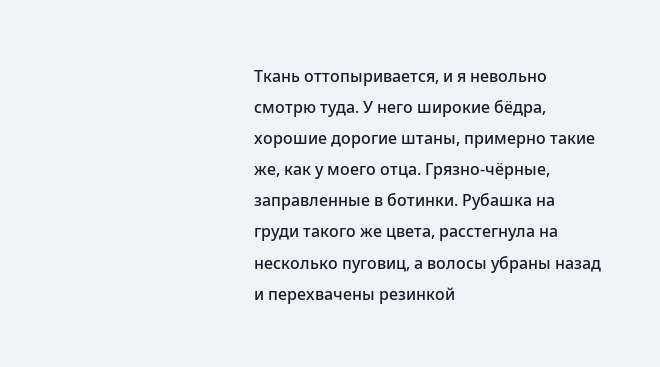Ткань оттопыривается, и я невольно смотрю туда. У него широкие бёдра, хорошие дорогие штаны, примерно такие же, как у моего отца. Грязно-чёрные, заправленные в ботинки. Рубашка на груди такого же цвета, расстегнула на несколько пуговиц, а волосы убраны назад и перехвачены резинкой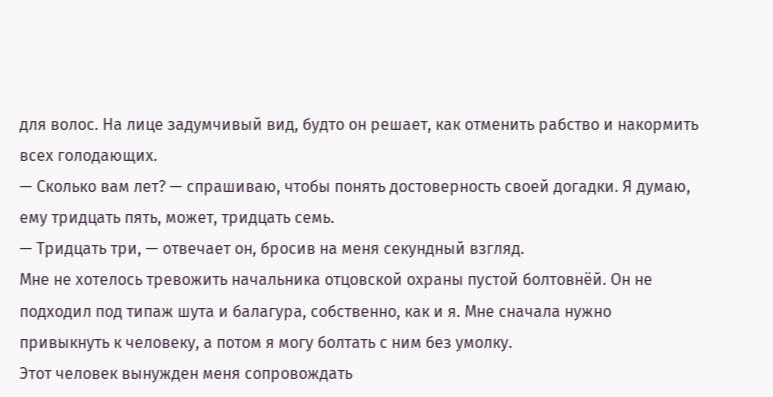для волос. На лице задумчивый вид, будто он решает, как отменить рабство и накормить всех голодающих.
— Сколько вам лет? — спрашиваю, чтобы понять достоверность своей догадки. Я думаю, ему тридцать пять, может, тридцать семь.
— Тридцать три, — отвечает он, бросив на меня секундный взгляд.
Мне не хотелось тревожить начальника отцовской охраны пустой болтовнёй. Он не подходил под типаж шута и балагура, собственно, как и я. Мне сначала нужно привыкнуть к человеку, а потом я могу болтать с ним без умолку.
Этот человек вынужден меня сопровождать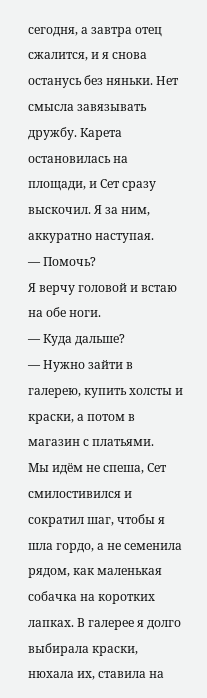сегодня, а завтра отец сжалится, и я снова останусь без няньки. Нет смысла завязывать дружбу. Карета остановилась на площади, и Сет сразу выскочил. Я за ним, аккуратно наступая.
— Помочь?
Я верчу головой и встаю на обе ноги.
— Куда дальше?
— Нужно зайти в галерею, купить холсты и краски, а потом в магазин с платьями.
Мы идём не спеша, Сет смилостивился и сократил шаг, чтобы я шла гордо, а не семенила рядом, как маленькая собачка на коротких лапках. В галерее я долго выбирала краски, нюхала их, ставила на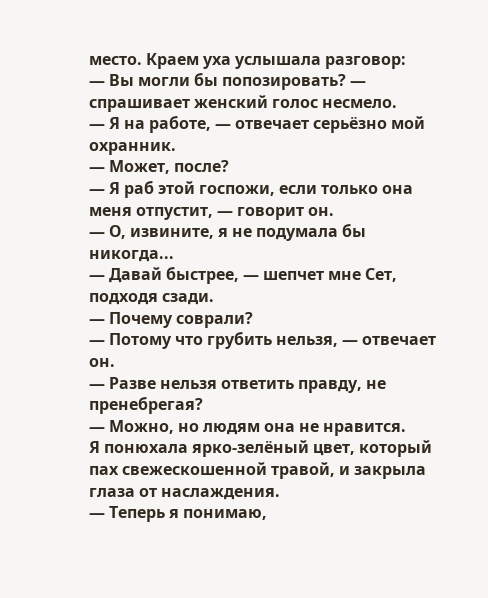место. Краем уха услышала разговор:
— Вы могли бы попозировать? — спрашивает женский голос несмело.
— Я на работе, — отвечает серьёзно мой охранник.
— Может, после?
— Я раб этой госпожи, если только она меня отпустит, — говорит он.
— О, извините, я не подумала бы никогда...
— Давай быстрее, — шепчет мне Сет, подходя сзади.
— Почему соврали?
— Потому что грубить нельзя, — отвечает он.
— Разве нельзя ответить правду, не пренебрегая?
— Можно, но людям она не нравится.
Я понюхала ярко-зелёный цвет, который пах свежескошенной травой, и закрыла глаза от наслаждения.
— Теперь я понимаю,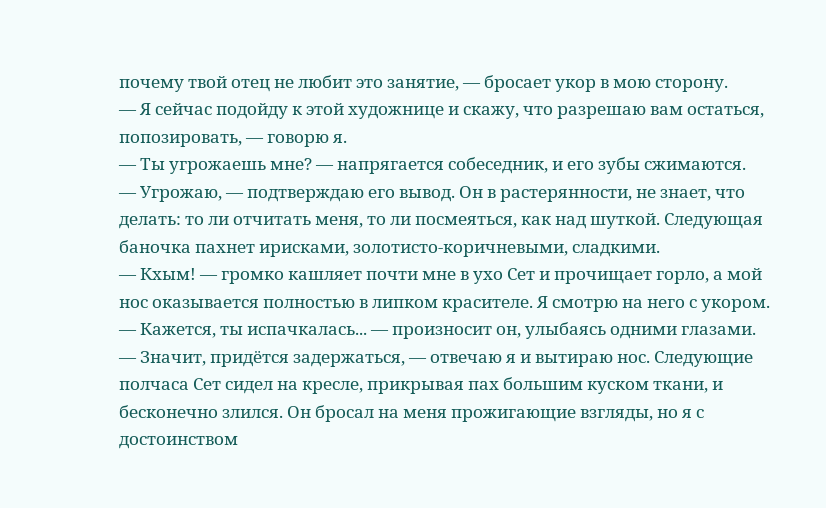почему твой отец не любит это занятие, — бросает укор в мою сторону.
— Я сейчас подойду к этой художнице и скажу, что разрешаю вам остаться, попозировать, — говорю я.
— Ты угрожаешь мне? — напрягается собеседник, и его зубы сжимаются.
— Угрожаю, — подтверждаю его вывод. Он в растерянности, не знает, что делать: то ли отчитать меня, то ли посмеяться, как над шуткой. Следующая баночка пахнет ирисками, золотисто-коричневыми, сладкими.
— Кхым! — громко кашляет почти мне в ухо Сет и прочищает горло, а мой нос оказывается полностью в липком красителе. Я смотрю на него с укором.
— Кажется, ты испачкалась... — произносит он, улыбаясь одними глазами.
— Значит, придётся задержаться, — отвечаю я и вытираю нос. Следующие полчаса Сет сидел на кресле, прикрывая пах большим куском ткани, и бесконечно злился. Он бросал на меня прожигающие взгляды, но я с достоинством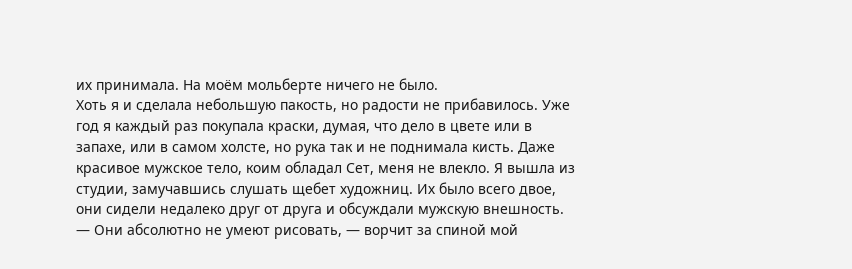их принимала. На моём мольберте ничего не было.
Хоть я и сделала небольшую пакость, но радости не прибавилось. Уже год я каждый раз покупала краски, думая, что дело в цвете или в запахе, или в самом холсте, но рука так и не поднимала кисть. Даже красивое мужское тело, коим обладал Сет, меня не влекло. Я вышла из студии, замучавшись слушать щебет художниц. Их было всего двое, они сидели недалеко друг от друга и обсуждали мужскую внешность.
— Они абсолютно не умеют рисовать, — ворчит за спиной мой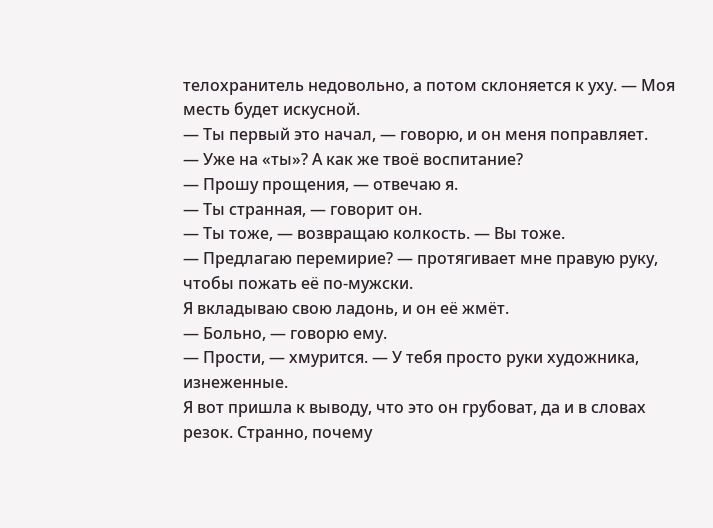телохранитель недовольно, а потом склоняется к уху. — Моя месть будет искусной.
— Ты первый это начал, — говорю, и он меня поправляет.
— Уже на «ты»? А как же твоё воспитание?
— Прошу прощения, — отвечаю я.
— Ты странная, — говорит он.
— Ты тоже, — возвращаю колкость. — Вы тоже.
— Предлагаю перемирие? — протягивает мне правую руку, чтобы пожать её по-мужски.
Я вкладываю свою ладонь, и он её жмёт.
— Больно, — говорю ему.
— Прости, — хмурится. — У тебя просто руки художника, изнеженные.
Я вот пришла к выводу, что это он грубоват, да и в словах резок. Странно, почему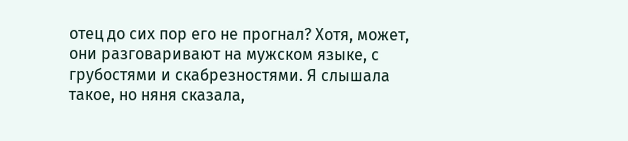отец до сих пор его не прогнал? Хотя, может, они разговаривают на мужском языке, с грубостями и скабрезностями. Я слышала такое, но няня сказала,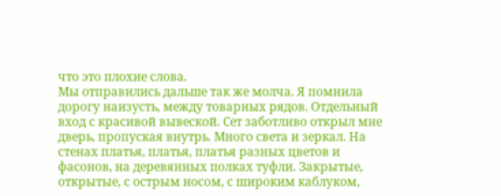что это плохие слова.
Мы отправились дальше так же молча. Я помнила дорогу наизусть, между товарных рядов. Отдельный вход с красивой вывеской. Сет заботливо открыл мне дверь, пропуская внутрь. Много света и зеркал. На стенах платья, платья, платья разных цветов и фасонов, на деревянных полках туфли. Закрытые, открытые, с острым носом, с широким каблуком,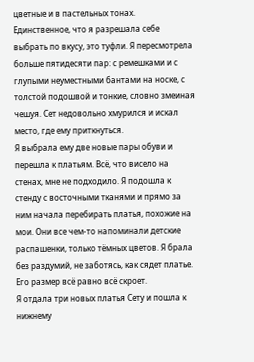цветные и в пастельных тонах.
Единственное, что я разрешала себе выбрать по вкусу, это туфли. Я пересмотрела больше пятидесяти пар: с ремешками и с глупыми неуместными бантами на носке, с толстой подошвой и тонкие, словно змеиная чешуя. Сет недовольно хмурился и искал место, где ему приткнуться.
Я выбрала ему две новые пары обуви и перешла к платьям. Всё, что висело на стенах, мне не подходило. Я подошла к стенду с восточными тканями и прямо за ним начала перебирать платья, похожие на мои. Они все чем-то напоминали детские распашенки, только тёмных цветов. Я брала без раздумий, не заботясь, как сядет платье. Его размер всё равно всё скроет.
Я отдала три новых платья Сету и пошла к нижнему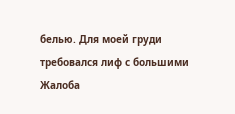белью. Для моей груди требовался лиф с большими
Жалоба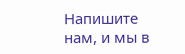Напишите нам, и мы в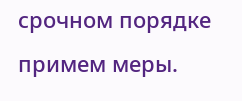срочном порядке примем меры.